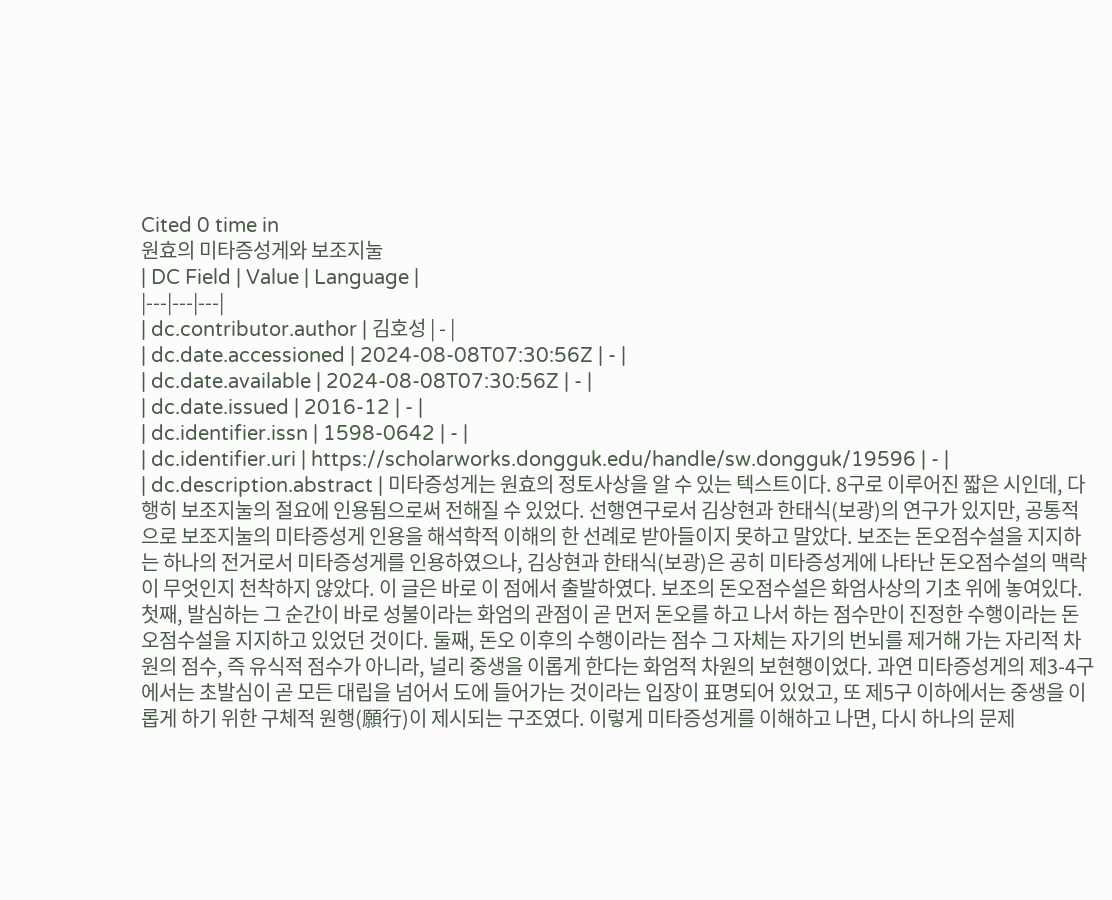Cited 0 time in
원효의 미타증성게와 보조지눌
| DC Field | Value | Language |
|---|---|---|
| dc.contributor.author | 김호성 | - |
| dc.date.accessioned | 2024-08-08T07:30:56Z | - |
| dc.date.available | 2024-08-08T07:30:56Z | - |
| dc.date.issued | 2016-12 | - |
| dc.identifier.issn | 1598-0642 | - |
| dc.identifier.uri | https://scholarworks.dongguk.edu/handle/sw.dongguk/19596 | - |
| dc.description.abstract | 미타증성게는 원효의 정토사상을 알 수 있는 텍스트이다. 8구로 이루어진 짧은 시인데, 다행히 보조지눌의 절요에 인용됨으로써 전해질 수 있었다. 선행연구로서 김상현과 한태식(보광)의 연구가 있지만, 공통적으로 보조지눌의 미타증성게 인용을 해석학적 이해의 한 선례로 받아들이지 못하고 말았다. 보조는 돈오점수설을 지지하는 하나의 전거로서 미타증성게를 인용하였으나, 김상현과 한태식(보광)은 공히 미타증성게에 나타난 돈오점수설의 맥락이 무엇인지 천착하지 않았다. 이 글은 바로 이 점에서 출발하였다. 보조의 돈오점수설은 화엄사상의 기초 위에 놓여있다. 첫째, 발심하는 그 순간이 바로 성불이라는 화엄의 관점이 곧 먼저 돈오를 하고 나서 하는 점수만이 진정한 수행이라는 돈오점수설을 지지하고 있었던 것이다. 둘째, 돈오 이후의 수행이라는 점수 그 자체는 자기의 번뇌를 제거해 가는 자리적 차원의 점수, 즉 유식적 점수가 아니라, 널리 중생을 이롭게 한다는 화엄적 차원의 보현행이었다. 과연 미타증성게의 제3-4구에서는 초발심이 곧 모든 대립을 넘어서 도에 들어가는 것이라는 입장이 표명되어 있었고, 또 제5구 이하에서는 중생을 이롭게 하기 위한 구체적 원행(願行)이 제시되는 구조였다. 이렇게 미타증성게를 이해하고 나면, 다시 하나의 문제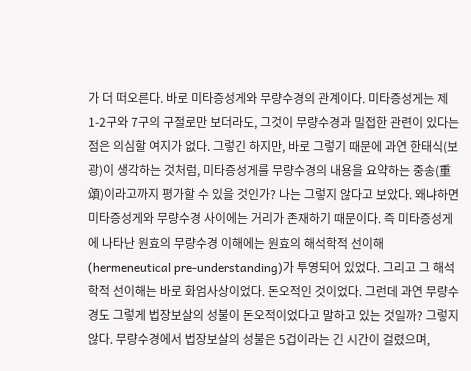가 더 떠오른다. 바로 미타증성게와 무량수경의 관계이다. 미타증성게는 제1-2구와 7구의 구절로만 보더라도, 그것이 무량수경과 밀접한 관련이 있다는 점은 의심할 여지가 없다. 그렇긴 하지만, 바로 그렇기 때문에 과연 한태식(보광)이 생각하는 것처럼, 미타증성게를 무량수경의 내용을 요약하는 중송(重頌)이라고까지 평가할 수 있을 것인가? 나는 그렇지 않다고 보았다. 왜냐하면 미타증성게와 무량수경 사이에는 거리가 존재하기 때문이다. 즉 미타증성게에 나타난 원효의 무량수경 이해에는 원효의 해석학적 선이해(hermeneutical pre-understanding)가 투영되어 있었다. 그리고 그 해석학적 선이해는 바로 화엄사상이었다. 돈오적인 것이었다. 그런데 과연 무량수경도 그렇게 법장보살의 성불이 돈오적이었다고 말하고 있는 것일까? 그렇지 않다. 무량수경에서 법장보살의 성불은 5겁이라는 긴 시간이 걸렸으며,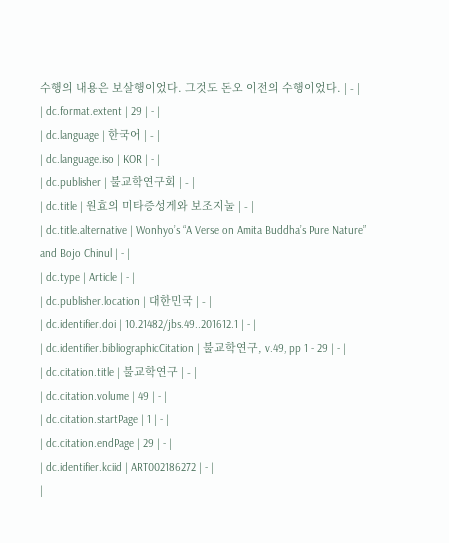수행의 내용은 보살행이었다. 그것도 돈오 이전의 수행이었다. | - |
| dc.format.extent | 29 | - |
| dc.language | 한국어 | - |
| dc.language.iso | KOR | - |
| dc.publisher | 불교학연구회 | - |
| dc.title | 원효의 미타증성게와 보조지눌 | - |
| dc.title.alternative | Wonhyo’s “A Verse on Amita Buddha’s Pure Nature” and Bojo Chinul | - |
| dc.type | Article | - |
| dc.publisher.location | 대한민국 | - |
| dc.identifier.doi | 10.21482/jbs.49..201612.1 | - |
| dc.identifier.bibliographicCitation | 불교학연구, v.49, pp 1 - 29 | - |
| dc.citation.title | 불교학연구 | - |
| dc.citation.volume | 49 | - |
| dc.citation.startPage | 1 | - |
| dc.citation.endPage | 29 | - |
| dc.identifier.kciid | ART002186272 | - |
|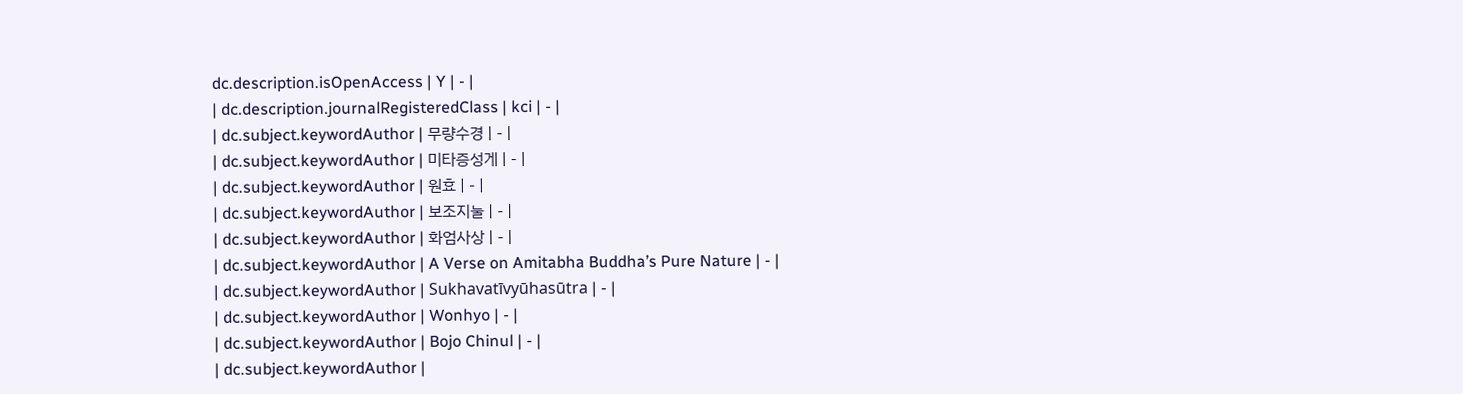dc.description.isOpenAccess | Y | - |
| dc.description.journalRegisteredClass | kci | - |
| dc.subject.keywordAuthor | 무량수경 | - |
| dc.subject.keywordAuthor | 미타증성게 | - |
| dc.subject.keywordAuthor | 원효 | - |
| dc.subject.keywordAuthor | 보조지눌 | - |
| dc.subject.keywordAuthor | 화엄사상 | - |
| dc.subject.keywordAuthor | A Verse on Amitabha Buddha’s Pure Nature | - |
| dc.subject.keywordAuthor | Sukhavatīvyūhasūtra | - |
| dc.subject.keywordAuthor | Wonhyo | - |
| dc.subject.keywordAuthor | Bojo Chinul | - |
| dc.subject.keywordAuthor |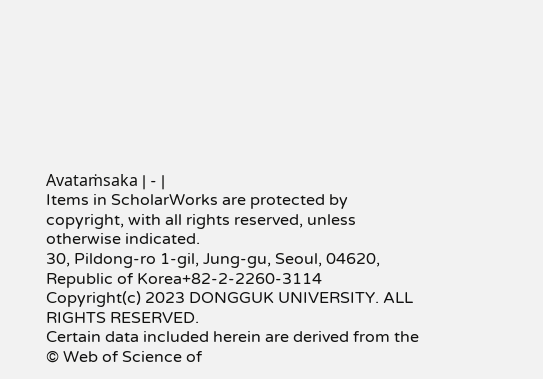Avataṁsaka | - |
Items in ScholarWorks are protected by copyright, with all rights reserved, unless otherwise indicated.
30, Pildong-ro 1-gil, Jung-gu, Seoul, 04620, Republic of Korea+82-2-2260-3114
Copyright(c) 2023 DONGGUK UNIVERSITY. ALL RIGHTS RESERVED.
Certain data included herein are derived from the © Web of Science of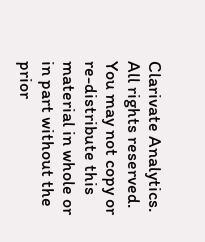Clarivate Analytics. All rights reserved.
You may not copy or re-distribute this material in whole or in part without the prior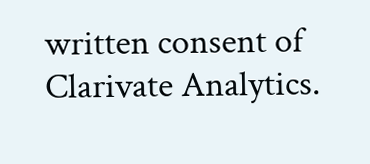written consent of Clarivate Analytics.